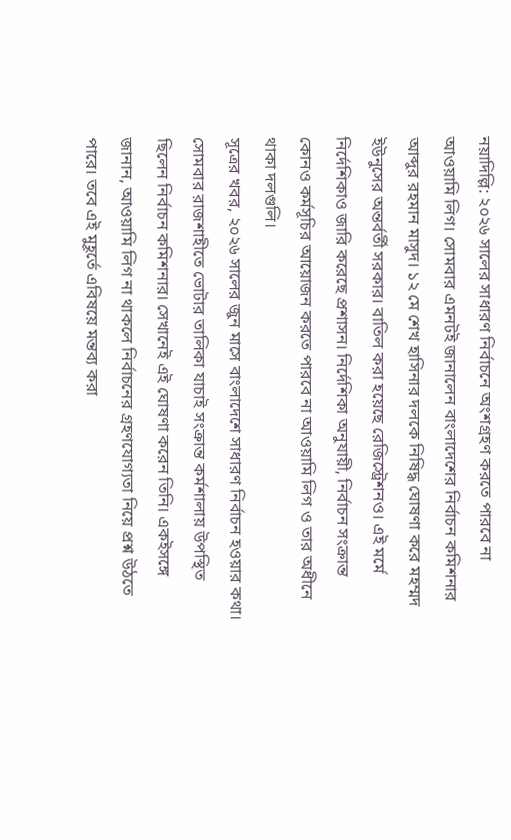নয়াদিল্লি: ২০২৬ সালের সাধারণ নির্বাচনে অংশগ্রহণ করতে পারবে না আওয়ামি লিগ। সোমবার এমনটই জানালেন বাংলাদেশের নির্বাচন কমিশনার আব্দুর রহমান মাসুদ। ১২ মে শেখ হাসিনার দলকে নিষিদ্ধ ঘোষণা করে মহম্মদ ইউনুসের অন্তর্বর্তী সরকার। বাতিল করা হয়েছে রেজিস্ট্রেশনও। এই মর্মে নির্দেশিকাও জারি করেছে প্রশাসন। নির্দেশিকা অনুযায়ী, নির্বাচন সংক্রান্ত কোনও কর্মসূচির আয়োজন করতে পারবে না আওয়ামি লিগ ও তার অধীনে থাকা দলগুলি।
সূত্রের খবর, ২০২৬ সালের জুন মাসে বাংলাদেশে সাধারণ নির্বাচন হওয়ার কথা। সোমবার রাজশাহীতে ভোটার তালিকা যাচাই সংক্রান্ত কর্মশালায় উপস্থিত ছিলেন নির্বাচন কমিশনার। সেখানেই এই ঘোষণা করেন তিনি। একইসঙ্গে জানান, আওয়ামি লিগ না থাকলে নির্বাচনের গ্রহণযোগ্যতা নিয়ে প্রশ্ন উঠতে পারে। তবে এই মুহূর্তে এবিষয়ে মন্তব্য করা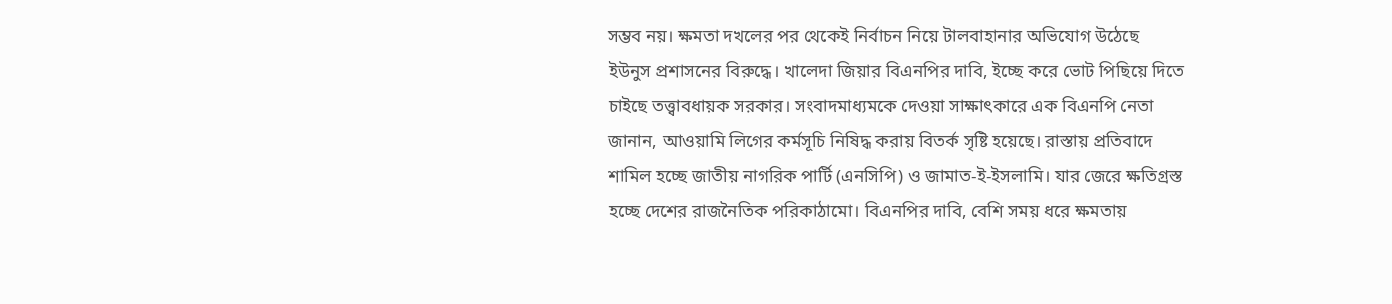সম্ভব নয়। ক্ষমতা দখলের পর থেকেই নির্বাচন নিয়ে টালবাহানার অভিযোগ উঠেছে ইউনুস প্রশাসনের বিরুদ্ধে। খালেদা জিয়ার বিএনপির দাবি, ইচ্ছে করে ভোট পিছিয়ে দিতে চাইছে তত্ত্বাবধায়ক সরকার। সংবাদমাধ্যমকে দেওয়া সাক্ষাৎকারে এক বিএনপি নেতা জানান, আওয়ামি লিগের কর্মসূচি নিষিদ্ধ করায় বিতর্ক সৃষ্টি হয়েছে। রাস্তায় প্রতিবাদে শামিল হচ্ছে জাতীয় নাগরিক পার্টি (এনসিপি) ও জামাত-ই-ইসলামি। যার জেরে ক্ষতিগ্রস্ত হচ্ছে দেশের রাজনৈতিক পরিকাঠামো। বিএনপির দাবি, বেশি সময় ধরে ক্ষমতায়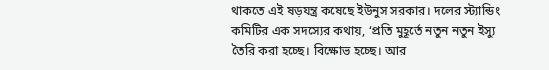থাকতে এই ষড়যন্ত্র কষেছে ইউনুস সরকার। দলের স্ট্যান্ডিং কমিটির এক সদস্যের কথায়, ‘প্রতি মুহূর্তে নতুন নতুন ইস্যু তৈরি করা হচ্ছে। বিক্ষোভ হচ্ছে। আর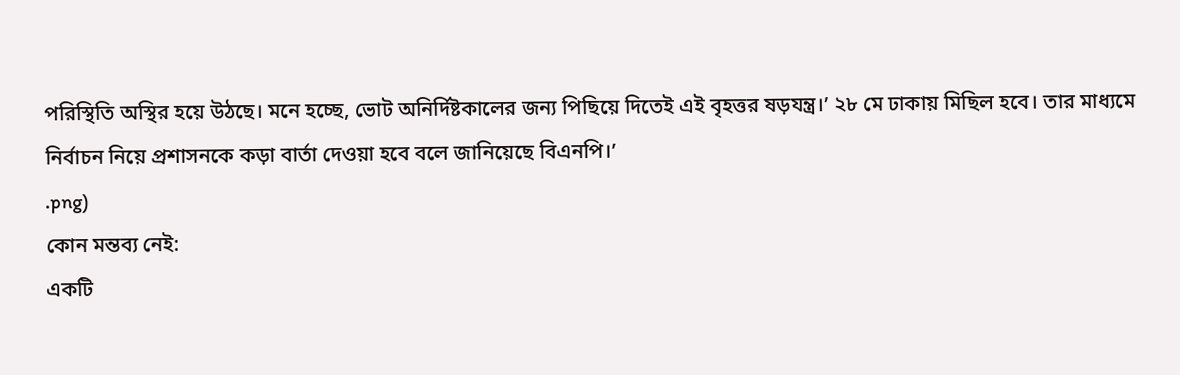পরিস্থিতি অস্থির হয়ে উঠছে। মনে হচ্ছে, ভোট অনির্দিষ্টকালের জন্য পিছিয়ে দিতেই এই বৃহত্তর ষড়যন্ত্র।’ ২৮ মে ঢাকায় মিছিল হবে। তার মাধ্যমে নির্বাচন নিয়ে প্রশাসনকে কড়া বার্তা দেওয়া হবে বলে জানিয়েছে বিএনপি।’
.png)
কোন মন্তব্য নেই:
একটি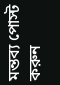মন্তব্য পোস্ট করুন